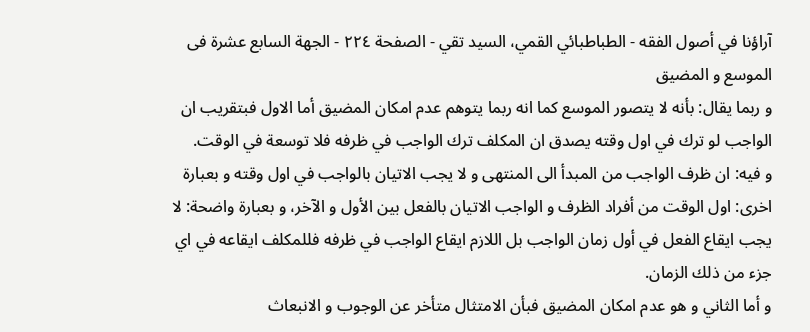آراؤنا في أصول الفقه - الطباطبائي القمي، السيد تقي - الصفحة ٢٢٤ - الجهة السابع عشرة فى الموسع و المضيق
و ربما يقال: بأنه لا يتصور الموسع كما انه ربما يتوهم عدم امكان المضيق أما الاول فبتقريب ان الواجب لو ترك في اول وقته يصدق ان المكلف ترك الواجب في ظرفه فلا توسعة في الوقت.
و فيه: ان ظرف الواجب من المبدأ الى المنتهى و لا يجب الاتيان بالواجب في اول وقته و بعبارة اخرى: اول الوقت من أفراد الظرف و الواجب الاتيان بالفعل بين الأول و الآخر، و بعبارة واضحة: لا يجب ايقاع الفعل في أول زمان الواجب بل اللازم ايقاع الواجب في ظرفه فللمكلف ايقاعه في اي جزء من ذلك الزمان.
و أما الثاني و هو عدم امكان المضيق فبأن الامتثال متأخر عن الوجوب و الانبعاث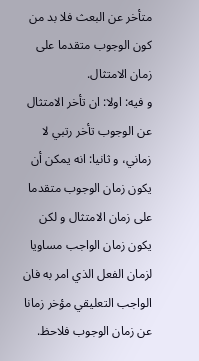متأخر عن البعث فلا بد من كون الوجوب متقدما على زمان الامتثال.
و فيه: اولا: ان تأخر الامتثال عن الوجوب تأخر رتبي لا زماني، و ثانيا: انه يمكن أن يكون زمان الوجوب متقدما على زمان الامتثال و لكن يكون زمان الواجب مساويا لزمان الفعل الذي امر به فان الواجب التعليقي مؤخر زمانا عن زمان الوجوب فلاحظ.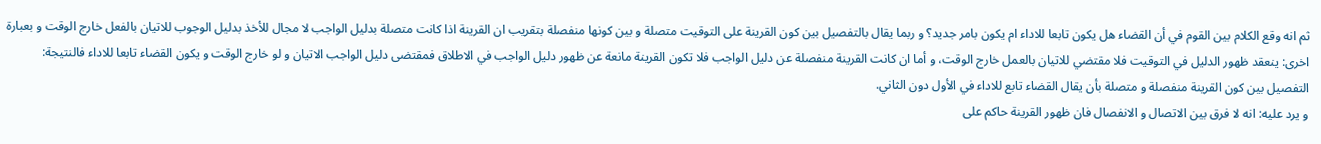ثم انه وقع الكلام بين القوم في أن القضاء هل يكون تابعا للاداء ام يكون بامر جديد؟ و ربما يقال بالتفصيل بين كون القرينة على التوقيت متصلة و بين كونها منفصلة بتقريب ان القرينة اذا كانت متصلة بدليل الواجب لا مجال للأخذ بدليل الوجوب للاتيان بالفعل خارج الوقت و بعبارة اخرى: ينعقد ظهور الدليل في التوقيت فلا مقتضي للاتيان بالعمل خارج الوقت، و أما ان كانت القرينة منفصلة عن دليل الواجب فلا تكون القرينة مانعة عن ظهور دليل الواجب في الاطلاق فمقتضى دليل الواجب الاتيان و لو خارج الوقت و يكون القضاء تابعا للاداء فالنتيجة: التفصيل بين كون القرينة منفصلة و متصلة بأن يقال القضاء تابع للاداء في الأول دون الثاني.
و يرد عليه: انه لا فرق بين الاتصال و الانفصال فان ظهور القرينة حاكم على